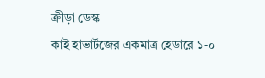ক্রীড়া ডেস্ক
কাই হাভার্টজের একমাত্র হেডারে ১-০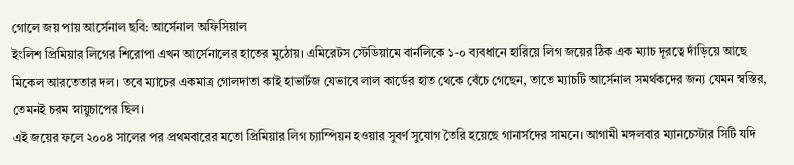গোলে জয় পায় আর্সেনাল ছবি: আর্সেনাল অফিসিয়াল
ইংলিশ প্রিমিয়ার লিগের শিরোপা এখন আর্সেনালের হাতের মুঠোয়। এমিরেটস স্টেডিয়ামে বার্নলিকে ১-০ ব্যবধানে হারিয়ে লিগ জয়ের ঠিক এক ম্যাচ দূরত্বে দাঁড়িয়ে আছে মিকেল আরতেতার দল। তবে ম্যাচের একমাত্র গোলদাতা কাই হাভার্টজ যেভাবে লাল কার্ডের হাত থেকে বেঁচে গেছেন, তাতে ম্যাচটি আর্সেনাল সমর্থকদের জন্য যেমন স্বস্তির, তেমনই চরম স্নায়ুচাপের ছিল।
এই জয়ের ফলে ২০০৪ সালের পর প্রথমবারের মতো প্রিমিয়ার লিগ চ্যাম্পিয়ন হওয়ার সুবর্ণ সুযোগ তৈরি হয়েছে গানার্সদের সামনে। আগামী মঙ্গলবার ম্যানচেস্টার সিটি যদি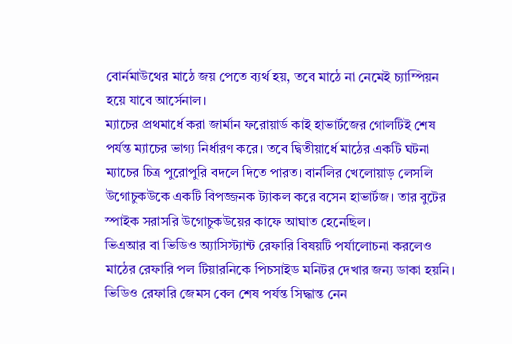বোর্নমাউথের মাঠে জয় পেতে ব্যর্থ হয়, তবে মাঠে না নেমেই চ্যাম্পিয়ন হয়ে যাবে আর্সেনাল।
ম্যাচের প্রথমার্ধে করা জার্মান ফরোয়ার্ড কাই হাভার্টজের গোলটিই শেষ পর্যন্ত ম্যাচের ভাগ্য নির্ধারণ করে। তবে দ্বিতীয়ার্ধে মাঠের একটি ঘটনা ম্যাচের চিত্র পুরোপুরি বদলে দিতে পারত। বার্নলির খেলোয়াড় লেসলি উগোচুকউকে একটি বিপজ্জনক ট্যাকল করে বসেন হাভার্টজ। তার বুটের স্পাইক সরাসরি উগোচুকউয়ের কাফে আঘাত হেনেছিল।
ভিএআর বা ভিডিও অ্যাসিস্ট্যান্ট রেফারি বিষয়টি পর্যালোচনা করলেও মাঠের রেফারি পল টিয়ারনিকে পিচসাইড মনিটর দেখার জন্য ডাকা হয়নি। ভিডিও রেফারি জেমস বেল শেষ পর্যন্ত সিদ্ধান্ত নেন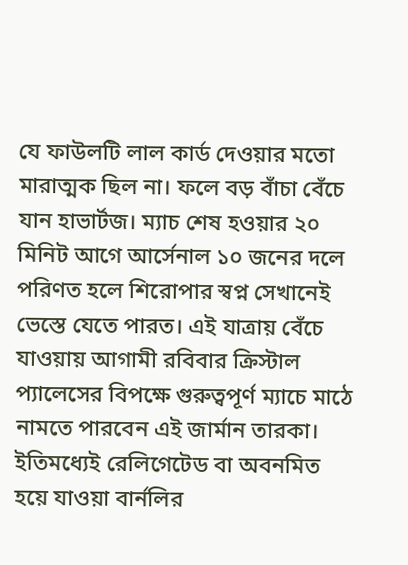যে ফাউলটি লাল কার্ড দেওয়ার মতো মারাত্মক ছিল না। ফলে বড় বাঁচা বেঁচে যান হাভার্টজ। ম্যাচ শেষ হওয়ার ২০ মিনিট আগে আর্সেনাল ১০ জনের দলে পরিণত হলে শিরোপার স্বপ্ন সেখানেই ভেস্তে যেতে পারত। এই যাত্রায় বেঁচে যাওয়ায় আগামী রবিবার ক্রিস্টাল প্যালেসের বিপক্ষে গুরুত্বপূর্ণ ম্যাচে মাঠে নামতে পারবেন এই জার্মান তারকা।
ইতিমধ্যেই রেলিগেটেড বা অবনমিত হয়ে যাওয়া বার্নলির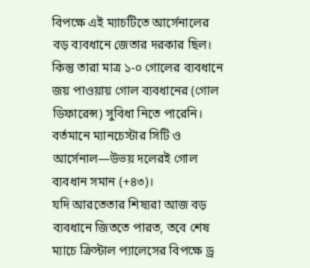বিপক্ষে এই ম্যাচটিতে আর্সেনালের বড় ব্যবধানে জেতার দরকার ছিল। কিন্তু তারা মাত্র ১-০ গোলের ব্যবধানে জয় পাওয়ায় গোল ব্যবধানের (গোল ডিফারেন্স) সুবিধা নিতে পারেনি। বর্তমানে ম্যানচেস্টার সিটি ও আর্সেনাল—উভয় দলেরই গোল ব্যবধান সমান (+৪৩)।
যদি আরতেতার শিষ্যরা আজ বড় ব্যবধানে জিততে পারত, তবে শেষ ম্যাচে ক্রিস্টাল প্যালেসের বিপক্ষে ড্র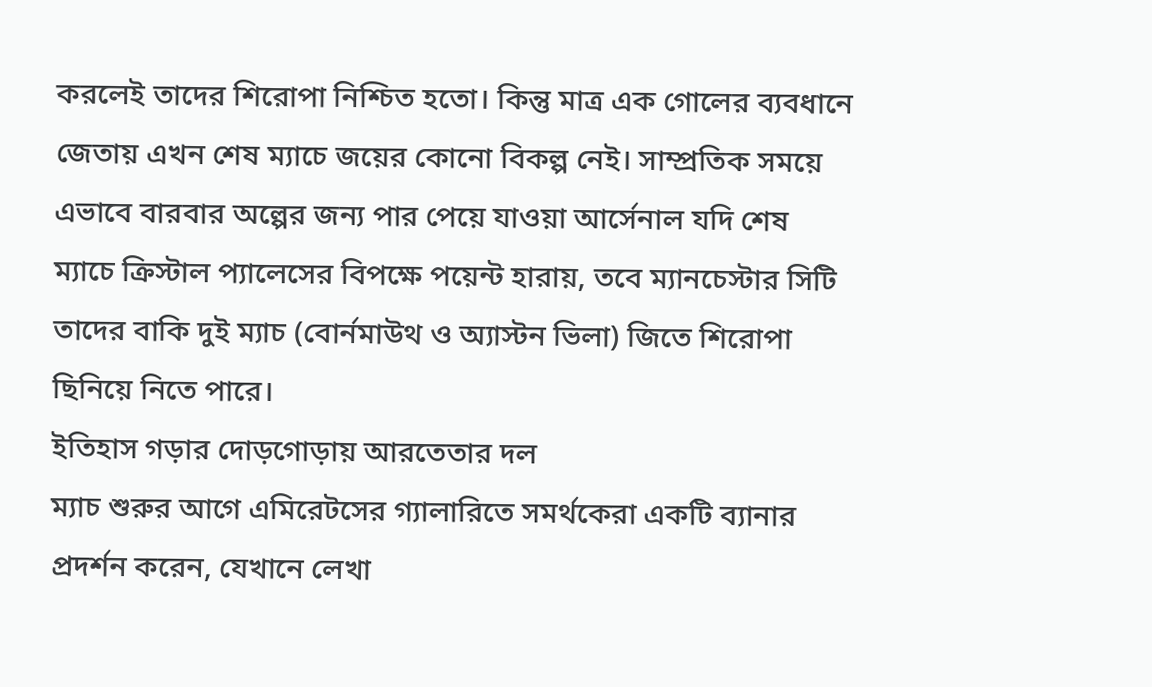করলেই তাদের শিরোপা নিশ্চিত হতো। কিন্তু মাত্র এক গোলের ব্যবধানে জেতায় এখন শেষ ম্যাচে জয়ের কোনো বিকল্প নেই। সাম্প্রতিক সময়ে এভাবে বারবার অল্পের জন্য পার পেয়ে যাওয়া আর্সেনাল যদি শেষ ম্যাচে ক্রিস্টাল প্যালেসের বিপক্ষে পয়েন্ট হারায়, তবে ম্যানচেস্টার সিটি তাদের বাকি দুই ম্যাচ (বোর্নমাউথ ও অ্যাস্টন ভিলা) জিতে শিরোপা ছিনিয়ে নিতে পারে।
ইতিহাস গড়ার দোড়গোড়ায় আরতেতার দল
ম্যাচ শুরুর আগে এমিরেটসের গ্যালারিতে সমর্থকেরা একটি ব্যানার প্রদর্শন করেন, যেখানে লেখা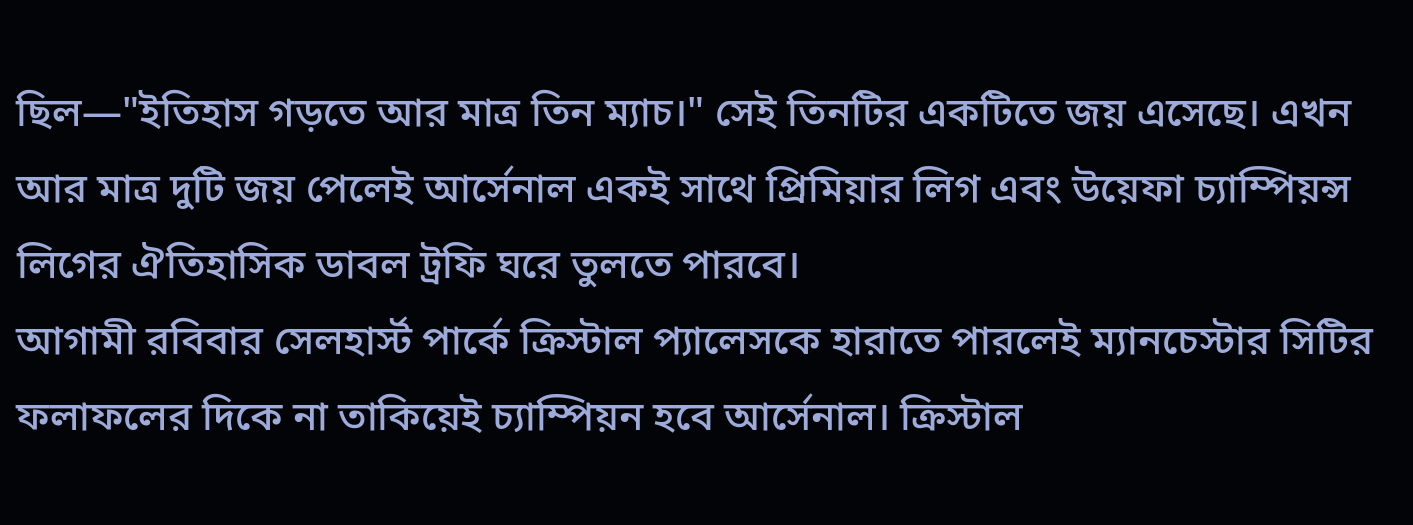ছিল—"ইতিহাস গড়তে আর মাত্র তিন ম্যাচ।" সেই তিনটির একটিতে জয় এসেছে। এখন আর মাত্র দুটি জয় পেলেই আর্সেনাল একই সাথে প্রিমিয়ার লিগ এবং উয়েফা চ্যাম্পিয়ন্স লিগের ঐতিহাসিক ডাবল ট্রফি ঘরে তুলতে পারবে।
আগামী রবিবার সেলহার্স্ট পার্কে ক্রিস্টাল প্যালেসকে হারাতে পারলেই ম্যানচেস্টার সিটির ফলাফলের দিকে না তাকিয়েই চ্যাম্পিয়ন হবে আর্সেনাল। ক্রিস্টাল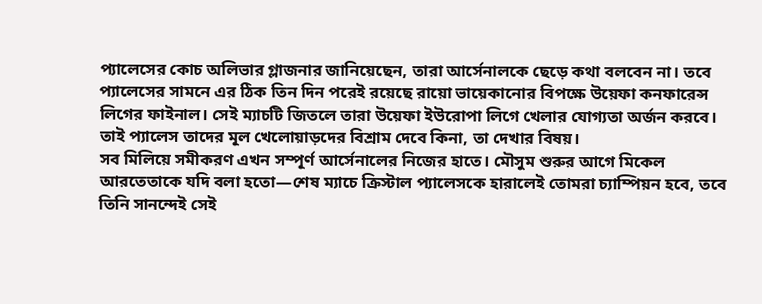প্যালেসের কোচ অলিভার গ্লাজনার জানিয়েছেন, তারা আর্সেনালকে ছেড়ে কথা বলবেন না। তবে প্যালেসের সামনে এর ঠিক তিন দিন পরেই রয়েছে রায়ো ভায়েকানোর বিপক্ষে উয়েফা কনফারেন্স লিগের ফাইনাল। সেই ম্যাচটি জিতলে তারা উয়েফা ইউরোপা লিগে খেলার যোগ্যতা অর্জন করবে। তাই প্যালেস তাদের মূল খেলোয়াড়দের বিশ্রাম দেবে কিনা, তা দেখার বিষয়।
সব মিলিয়ে সমীকরণ এখন সম্পূর্ণ আর্সেনালের নিজের হাতে। মৌসুম শুরুর আগে মিকেল আরতেতাকে যদি বলা হতো—শেষ ম্যাচে ক্রিস্টাল প্যালেসকে হারালেই তোমরা চ্যাম্পিয়ন হবে, তবে তিনি সানন্দেই সেই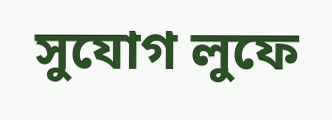সুযোগ লুফে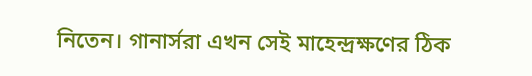নিতেন। গানার্সরা এখন সেই মাহেন্দ্রক্ষণের ঠিক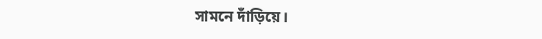সামনে দাঁড়িয়ে।